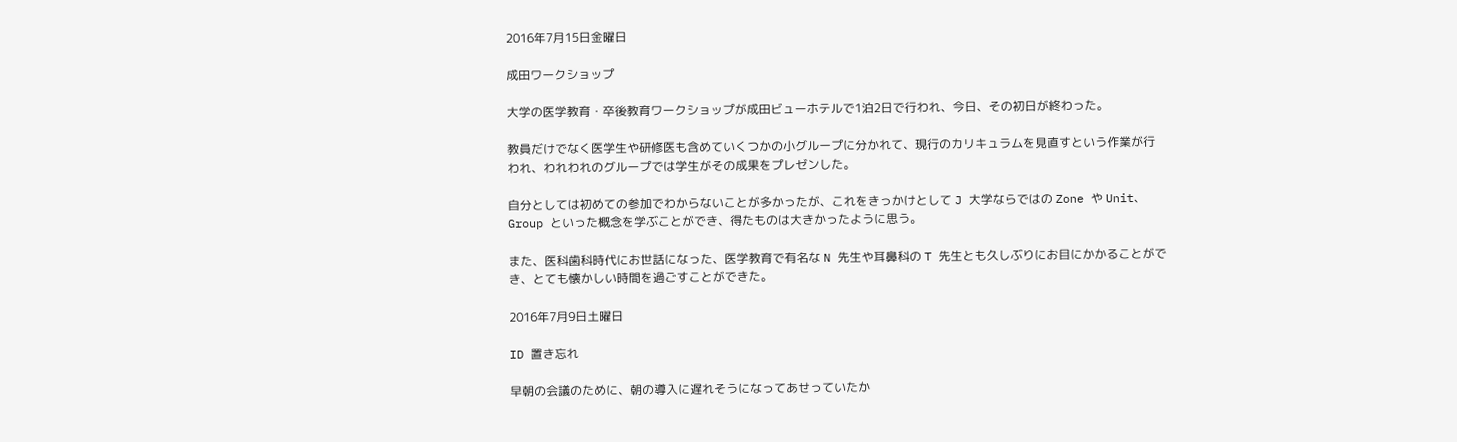2016年7月15日金曜日

成田ワークショップ

大学の医学教育・卒後教育ワークショップが成田ビューホテルで1泊2日で行われ、今日、その初日が終わった。

教員だけでなく医学生や研修医も含めていくつかの小グループに分かれて、現行のカリキュラムを見直すという作業が行われ、われわれのグループでは学生がその成果をプレゼンした。

自分としては初めての参加でわからないことが多かったが、これをきっかけとして J 大学ならではの Zone や Unit、Group といった概念を学ぶことができ、得たものは大きかったように思う。

また、医科歯科時代にお世話になった、医学教育で有名な N 先生や耳鼻科の T 先生とも久しぶりにお目にかかることができ、とても懐かしい時間を過ごすことができた。

2016年7月9日土曜日

ID 置き忘れ

早朝の会議のために、朝の導入に遅れそうになってあせっていたか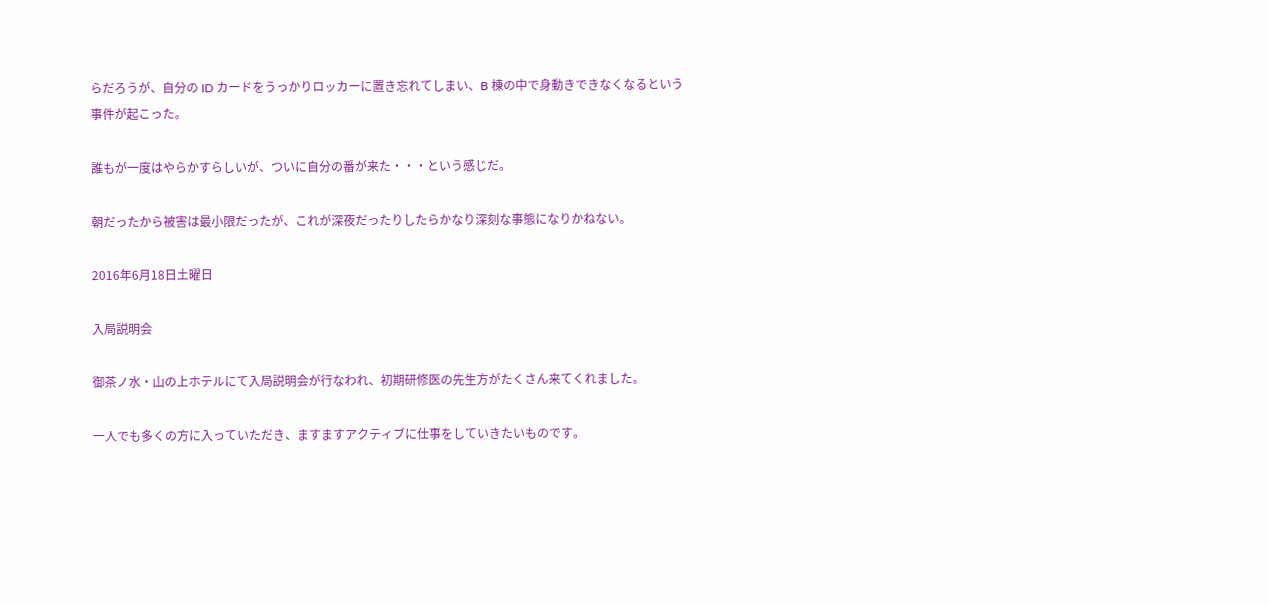らだろうが、自分の ID カードをうっかりロッカーに置き忘れてしまい、B 棟の中で身動きできなくなるという事件が起こった。

誰もが一度はやらかすらしいが、ついに自分の番が来た・・・という感じだ。

朝だったから被害は最小限だったが、これが深夜だったりしたらかなり深刻な事態になりかねない。

2016年6月18日土曜日

入局説明会

御茶ノ水・山の上ホテルにて入局説明会が行なわれ、初期研修医の先生方がたくさん来てくれました。

一人でも多くの方に入っていただき、ますますアクティブに仕事をしていきたいものです。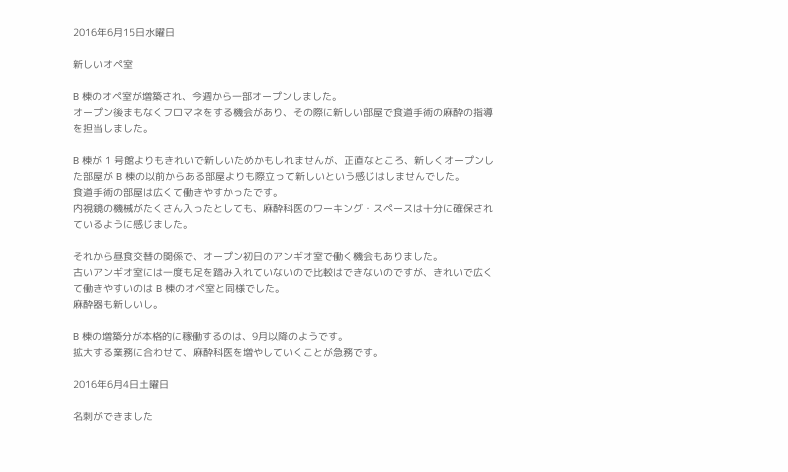2016年6月15日水曜日

新しいオペ室

B 棟のオペ室が増築され、今週から一部オープンしました。
オープン後まもなくフロマネをする機会があり、その際に新しい部屋で食道手術の麻酔の指導を担当しました。

B 棟が 1 号館よりもきれいで新しいためかもしれませんが、正直なところ、新しくオープンした部屋が B 棟の以前からある部屋よりも際立って新しいという感じはしませんでした。
食道手術の部屋は広くて働きやすかったです。
内視鏡の機械がたくさん入ったとしても、麻酔科医のワーキング・スペースは十分に確保されているように感じました。

それから昼食交替の関係で、オープン初日のアンギオ室で働く機会もありました。
古いアンギオ室には一度も足を踏み入れていないので比較はできないのですが、きれいで広くて働きやすいのは B 棟のオペ室と同様でした。
麻酔器も新しいし。

B 棟の増築分が本格的に稼働するのは、9月以降のようです。
拡大する業務に合わせて、麻酔科医を増やしていくことが急務です。

2016年6月4日土曜日

名刺ができました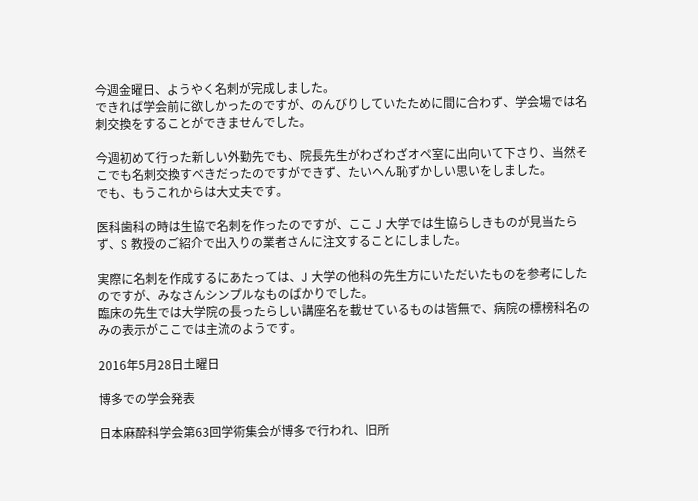今週金曜日、ようやく名刺が完成しました。
できれば学会前に欲しかったのですが、のんびりしていたために間に合わず、学会場では名刺交換をすることができませんでした。

今週初めて行った新しい外勤先でも、院長先生がわざわざオペ室に出向いて下さり、当然そこでも名刺交換すべきだったのですができず、たいへん恥ずかしい思いをしました。
でも、もうこれからは大丈夫です。

医科歯科の時は生協で名刺を作ったのですが、ここ J 大学では生協らしきものが見当たらず、S 教授のご紹介で出入りの業者さんに注文することにしました。

実際に名刺を作成するにあたっては、J 大学の他科の先生方にいただいたものを参考にしたのですが、みなさんシンプルなものばかりでした。
臨床の先生では大学院の長ったらしい講座名を載せているものは皆無で、病院の標榜科名のみの表示がここでは主流のようです。

2016年5月28日土曜日

博多での学会発表

日本麻酔科学会第63回学術集会が博多で行われ、旧所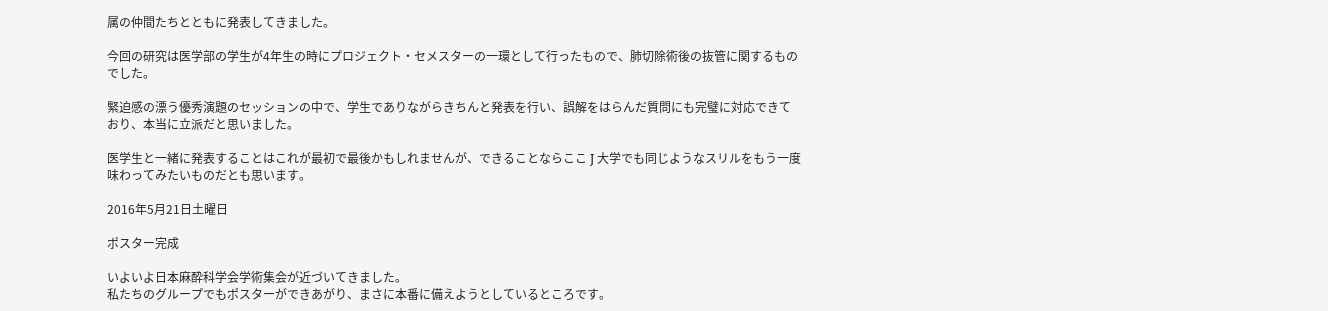属の仲間たちとともに発表してきました。

今回の研究は医学部の学生が4年生の時にプロジェクト・セメスターの一環として行ったもので、肺切除術後の抜管に関するものでした。

緊迫感の漂う優秀演題のセッションの中で、学生でありながらきちんと発表を行い、誤解をはらんだ質問にも完璧に対応できており、本当に立派だと思いました。

医学生と一緒に発表することはこれが最初で最後かもしれませんが、できることならここ J 大学でも同じようなスリルをもう一度味わってみたいものだとも思います。

2016年5月21日土曜日

ポスター完成

いよいよ日本麻酔科学会学術集会が近づいてきました。
私たちのグループでもポスターができあがり、まさに本番に備えようとしているところです。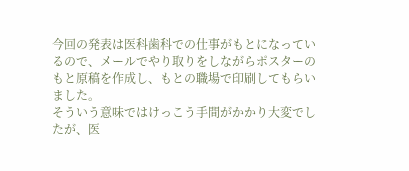今回の発表は医科歯科での仕事がもとになっているので、メールでやり取りをしながらポスターのもと原稿を作成し、もとの職場で印刷してもらいました。
そういう意味ではけっこう手間がかかり大変でしたが、医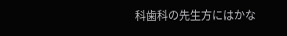科歯科の先生方にはかな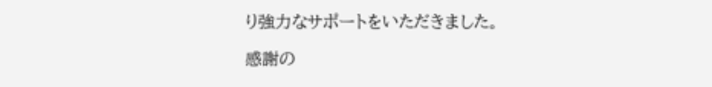り強力なサポートをいただきました。

感謝の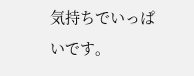気持ちでいっぱいです。